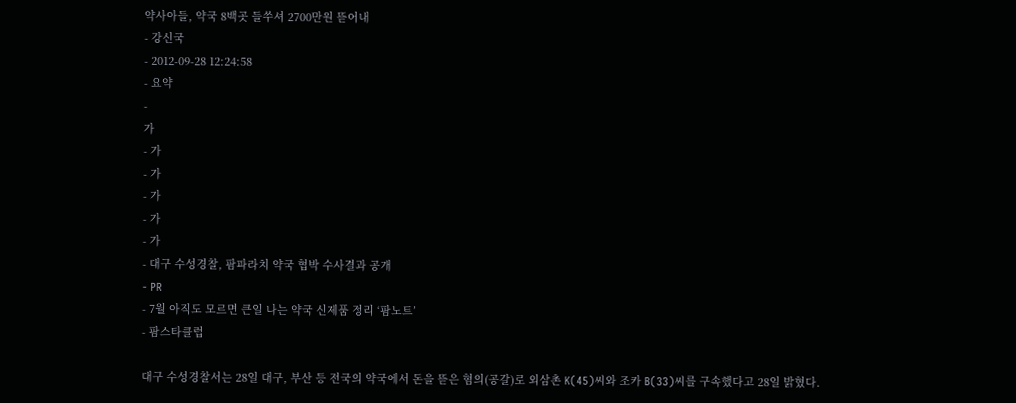약사아들, 약국 8백곳 들쑤셔 2700만원 뜯어내
- 강신국
- 2012-09-28 12:24:58
- 요약
-
가
- 가
- 가
- 가
- 가
- 가
- 대구 수성경찰, 팜파라치 약국 협박 수사결과 공개
- PR
- 7월 아직도 모르면 큰일 나는 약국 신제품 정리 ‘팜노트’
- 팜스타클럽

대구 수성경찰서는 28일 대구, 부산 등 전국의 약국에서 돈을 뜯은 혐의(공갈)로 외삼촌 K(45)씨와 조카 B(33)씨를 구속했다고 28일 밝혔다.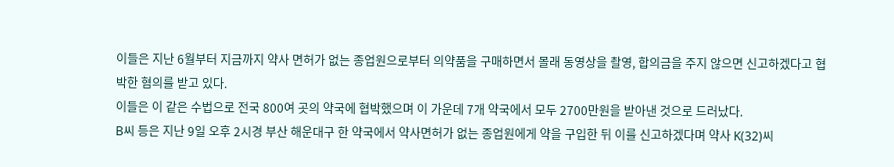이들은 지난 6월부터 지금까지 약사 면허가 없는 종업원으로부터 의약품을 구매하면서 몰래 동영상을 촬영, 합의금을 주지 않으면 신고하겠다고 협박한 혐의를 받고 있다.
이들은 이 같은 수법으로 전국 800여 곳의 약국에 협박했으며 이 가운데 7개 약국에서 모두 2700만원을 받아낸 것으로 드러났다.
B씨 등은 지난 9일 오후 2시경 부산 해운대구 한 약국에서 약사면허가 없는 종업원에게 약을 구입한 뒤 이를 신고하겠다며 약사 K(32)씨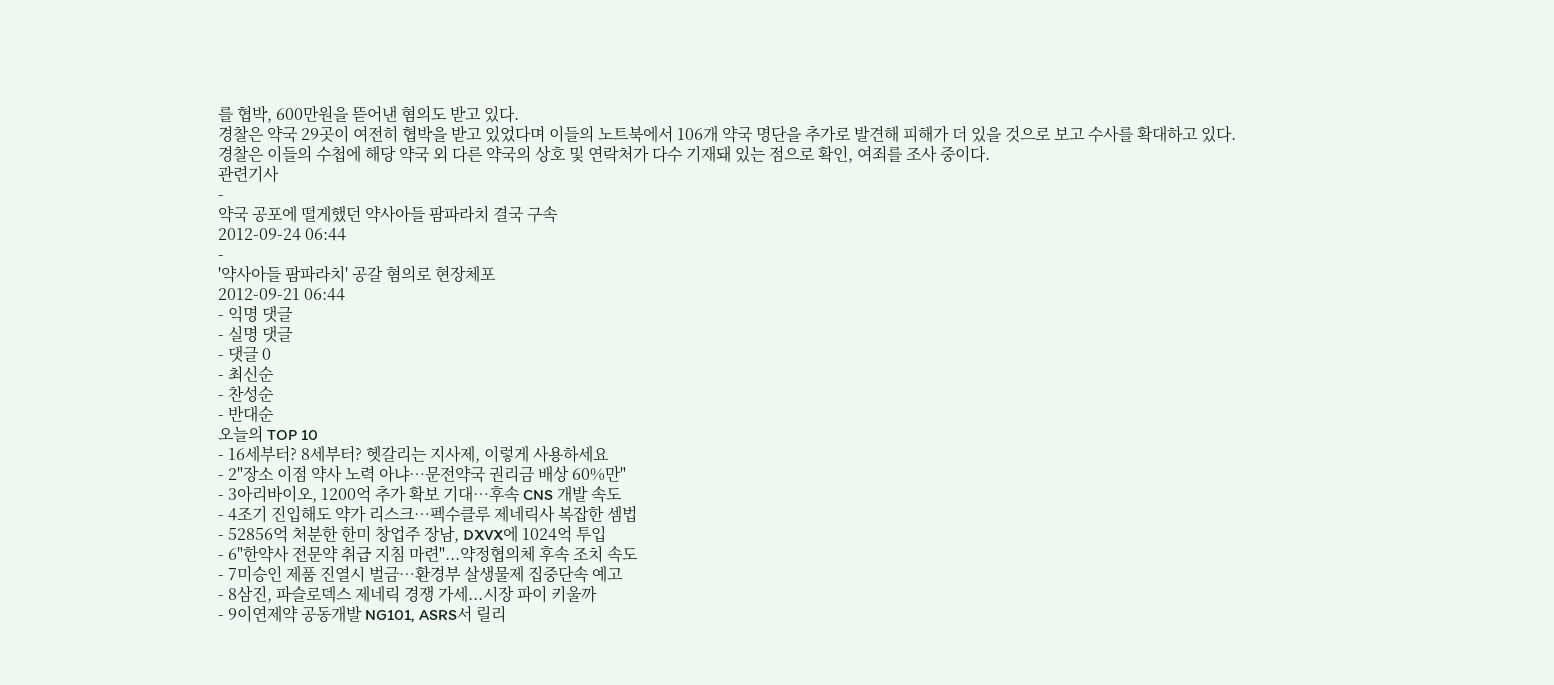를 협박, 600만원을 뜯어낸 혐의도 받고 있다.
경찰은 약국 29곳이 여전히 협박을 받고 있었다며 이들의 노트북에서 106개 약국 명단을 추가로 발견해 피해가 더 있을 것으로 보고 수사를 확대하고 있다.
경찰은 이들의 수첩에 해당 약국 외 다른 약국의 상호 및 연락처가 다수 기재돼 있는 점으로 확인, 여죄를 조사 중이다.
관련기사
-
약국 공포에 떨게했던 약사아들 팜파라치 결국 구속
2012-09-24 06:44
-
'약사아들 팜파라치' 공갈 혐의로 현장체포
2012-09-21 06:44
- 익명 댓글
- 실명 댓글
- 댓글 0
- 최신순
- 찬성순
- 반대순
오늘의 TOP 10
- 16세부터? 8세부터? 헷갈리는 지사제, 이렇게 사용하세요
- 2"장소 이점 약사 노력 아냐…문전약국 권리금 배상 60%만"
- 3아리바이오, 1200억 추가 확보 기대…후속 CNS 개발 속도
- 4조기 진입해도 약가 리스크…펙수클루 제네릭사 복잡한 셈법
- 52856억 처분한 한미 창업주 장남, DXVX에 1024억 투입
- 6"한약사 전문약 취급 지침 마련"...약정협의체 후속 조치 속도
- 7미승인 제품 진열시 벌금…환경부 살생물제 집중단속 예고
- 8삼진, 파슬로덱스 제네릭 경쟁 가세...시장 파이 키울까
- 9이연제약 공동개발 NG101, ASRS서 릴리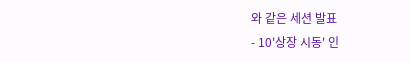와 같은 세션 발표
- 10'상장 시동' 인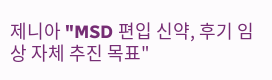제니아 "MSD 편입 신약, 후기 임상 자체 추진 목표"